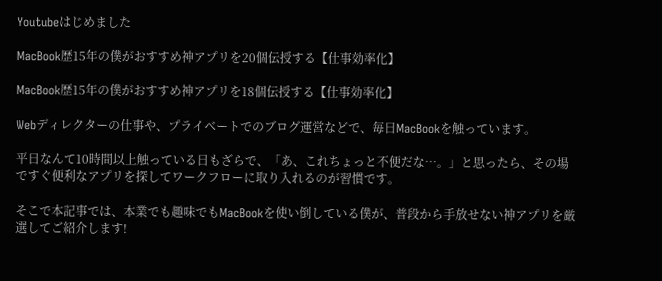Youtubeはじめました

MacBook歴15年の僕がおすすめ神アプリを20個伝授する【仕事効率化】

MacBook歴15年の僕がおすすめ神アプリを18個伝授する【仕事効率化】

Webディレクターの仕事や、プライベートでのブログ運営などで、毎日MacBookを触っています。

平日なんて10時間以上触っている日もざらで、「あ、これちょっと不便だな…。」と思ったら、その場ですぐ便利なアプリを探してワークフローに取り入れるのが習慣です。

そこで本記事では、本業でも趣味でもMacBookを使い倒している僕が、普段から手放せない神アプリを厳選してご紹介します!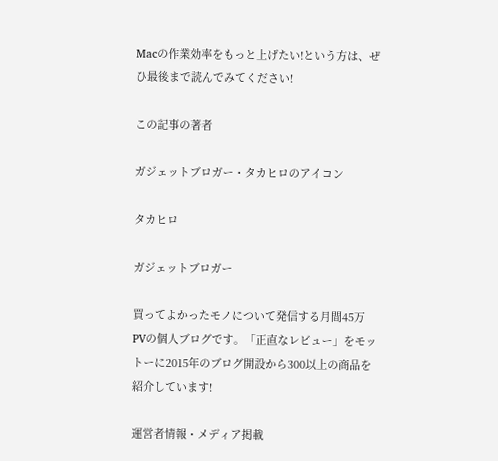Macの作業効率をもっと上げたい!という方は、ぜひ最後まで読んでみてください!

この記事の著者

ガジェットブロガー・タカヒロのアイコン

タカヒロ

ガジェットブロガー

買ってよかったモノについて発信する月間45万PVの個人ブログです。「正直なレビュー」をモットーに2015年のブログ開設から300以上の商品を紹介しています!

運営者情報・メディア掲載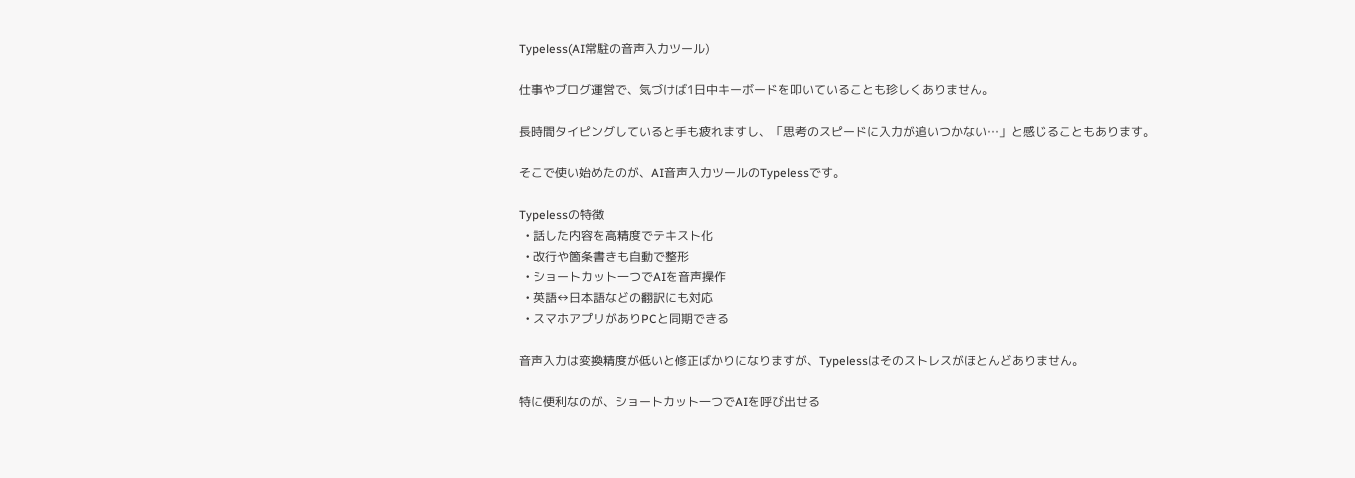Typeless(AI常駐の音声入力ツール)

仕事やブログ運営で、気づけば1日中キーボードを叩いていることも珍しくありません。

長時間タイピングしていると手も疲れますし、「思考のスピードに入力が追いつかない…」と感じることもあります。

そこで使い始めたのが、AI音声入力ツールのTypelessです。

Typelessの特徴
  • 話した内容を高精度でテキスト化
  • 改行や箇条書きも自動で整形
  • ショートカット一つでAIを音声操作
  • 英語↔日本語などの翻訳にも対応
  • スマホアプリがありPCと同期できる

音声入力は変換精度が低いと修正ばかりになりますが、Typelessはそのストレスがほとんどありません。

特に便利なのが、ショートカット一つでAIを呼び出せる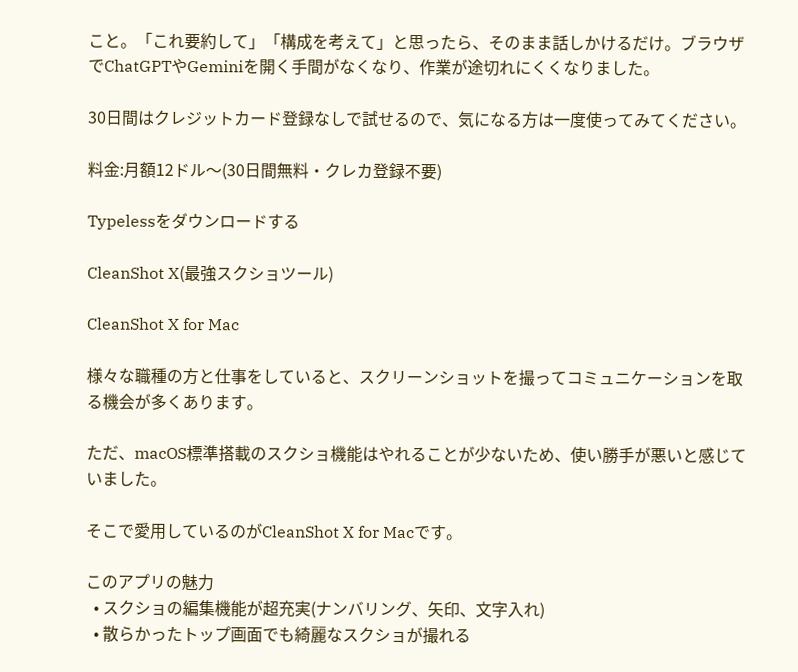こと。「これ要約して」「構成を考えて」と思ったら、そのまま話しかけるだけ。ブラウザでChatGPTやGeminiを開く手間がなくなり、作業が途切れにくくなりました。

30日間はクレジットカード登録なしで試せるので、気になる方は一度使ってみてください。

料金:月額12ドル〜(30日間無料・クレカ登録不要)

Typelessをダウンロードする

CleanShot X(最強スクショツール)

CleanShot X for Mac

様々な職種の方と仕事をしていると、スクリーンショットを撮ってコミュニケーションを取る機会が多くあります。

ただ、macOS標準搭載のスクショ機能はやれることが少ないため、使い勝手が悪いと感じていました。

そこで愛用しているのがCleanShot X for Macです。

このアプリの魅力
  • スクショの編集機能が超充実(ナンバリング、矢印、文字入れ)
  • 散らかったトップ画面でも綺麗なスクショが撮れる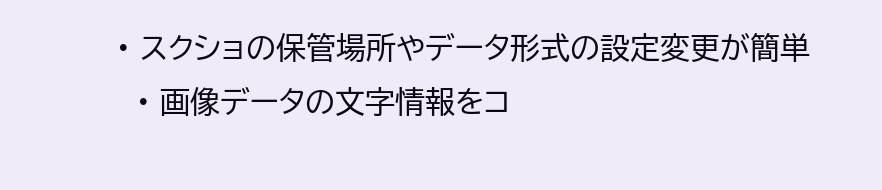• スクショの保管場所やデータ形式の設定変更が簡単
  • 画像データの文字情報をコ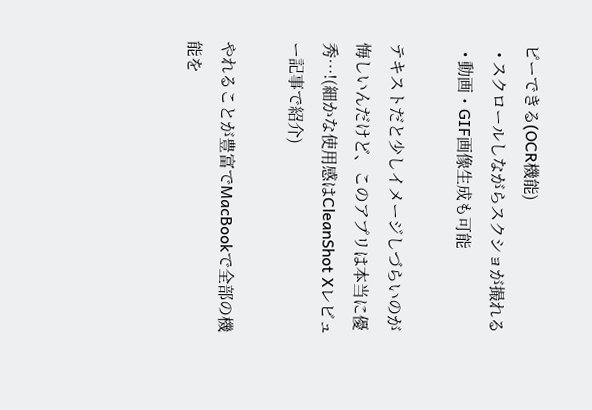ピーできる(OCR機能)
  • スクロールしながらスクショが撮れる
  • 動画・GIF画像生成も可能

テキストだと少しイメージしづらいのが悔しいんだけど、このアプリは本当に優秀…!(細かな使用感はCleanShot Xレビュー記事で紹介)

やれることが豊富でMacBookで全部の機能を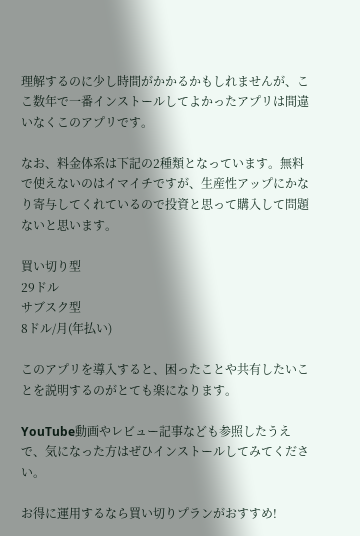理解するのに少し時間がかかるかもしれませんが、ここ数年で一番インストールしてよかったアプリは間違いなくこのアプリです。

なお、料金体系は下記の2種類となっています。無料で使えないのはイマイチですが、生産性アップにかなり寄与してくれているので投資と思って購入して問題ないと思います。

買い切り型
29ドル
サブスク型
8ドル/月(年払い)

このアプリを導入すると、困ったことや共有したいことを説明するのがとても楽になります。

YouTube動画やレビュー記事なども参照したうえで、気になった方はぜひインストールしてみてください。

お得に運用するなら買い切りプランがおすすめ!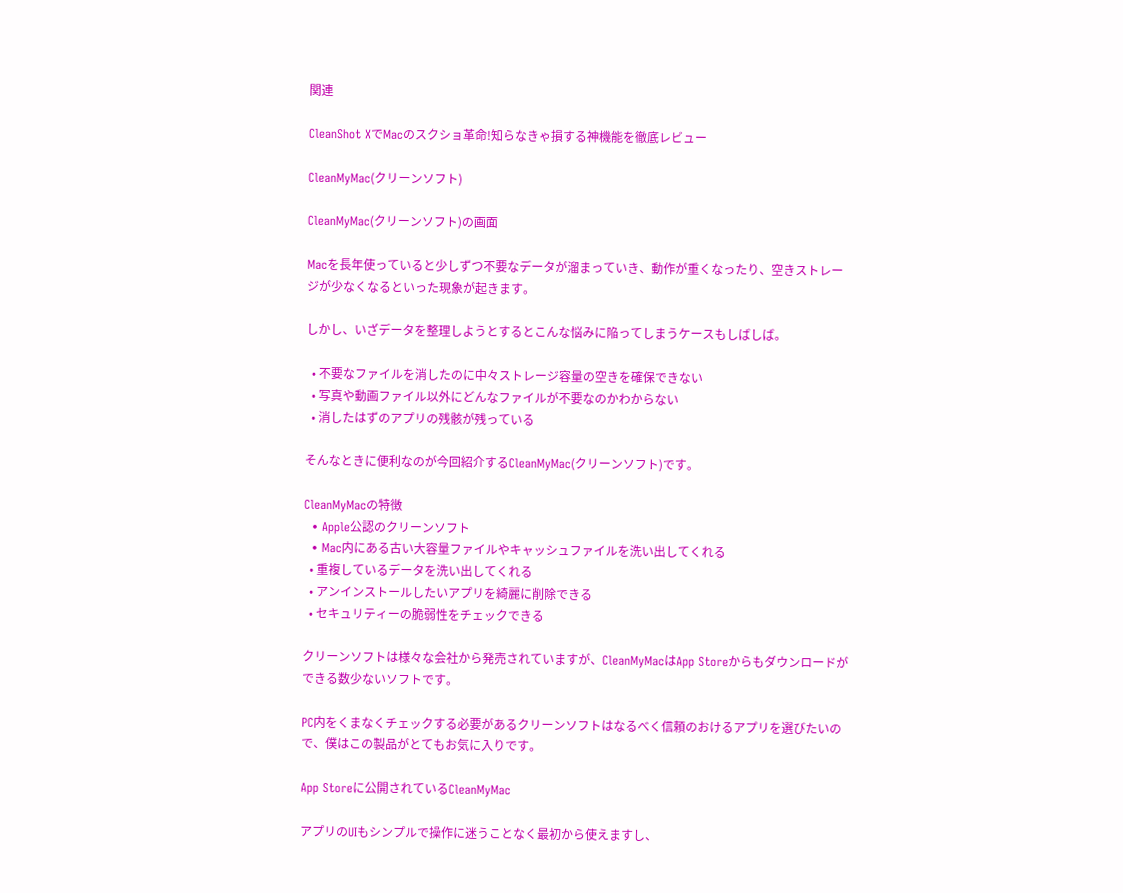関連

CleanShot XでMacのスクショ革命!知らなきゃ損する神機能を徹底レビュー

CleanMyMac(クリーンソフト)

CleanMyMac(クリーンソフト)の画面

Macを長年使っていると少しずつ不要なデータが溜まっていき、動作が重くなったり、空きストレージが少なくなるといった現象が起きます。

しかし、いざデータを整理しようとするとこんな悩みに陥ってしまうケースもしばしば。

  • 不要なファイルを消したのに中々ストレージ容量の空きを確保できない
  • 写真や動画ファイル以外にどんなファイルが不要なのかわからない
  • 消したはずのアプリの残骸が残っている

そんなときに便利なのが今回紹介するCleanMyMac(クリーンソフト)です。

CleanMyMacの特徴
  • Apple公認のクリーンソフト
  • Mac内にある古い大容量ファイルやキャッシュファイルを洗い出してくれる
  • 重複しているデータを洗い出してくれる
  • アンインストールしたいアプリを綺麗に削除できる
  • セキュリティーの脆弱性をチェックできる

クリーンソフトは様々な会社から発売されていますが、CleanMyMacはApp Storeからもダウンロードができる数少ないソフトです。

PC内をくまなくチェックする必要があるクリーンソフトはなるべく信頼のおけるアプリを選びたいので、僕はこの製品がとてもお気に入りです。

App Storeに公開されているCleanMyMac

アプリのUIもシンプルで操作に迷うことなく最初から使えますし、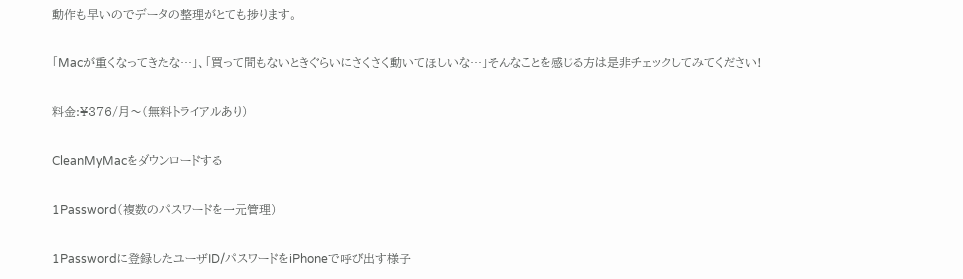動作も早いのでデータの整理がとても捗ります。

「Macが重くなってきたな…」、「買って間もないときぐらいにさくさく動いてほしいな…」そんなことを感じる方は是非チェックしてみてください!

料金:¥376/月〜(無料トライアルあり)

CleanMyMacをダウンロードする

1Password(複数のパスワードを一元管理)

1Passwordに登録したユーザID/パスワードをiPhoneで呼び出す様子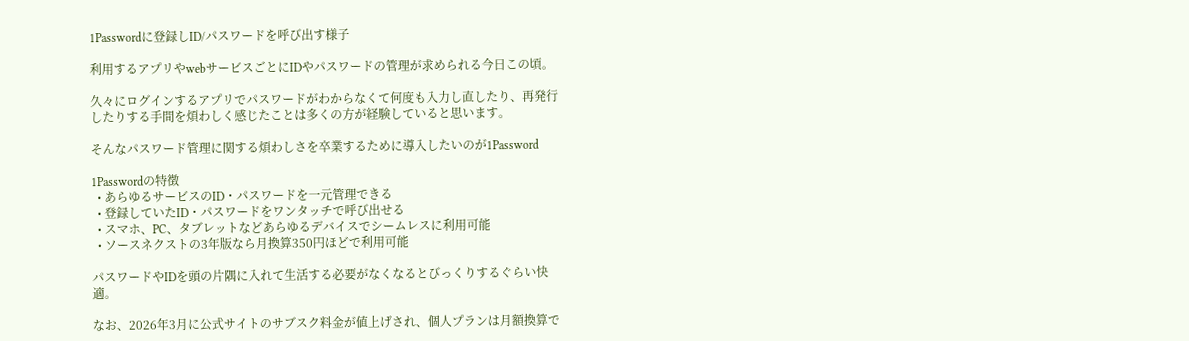1Passwordに登録しID/パスワードを呼び出す様子

利用するアプリやwebサービスごとにIDやパスワードの管理が求められる今日この頃。

久々にログインするアプリでパスワードがわからなくて何度も入力し直したり、再発行したりする手間を煩わしく感じたことは多くの方が経験していると思います。

そんなパスワード管理に関する煩わしさを卒業するために導入したいのが1Password

1Passwordの特徴
  • あらゆるサービスのID・パスワードを一元管理できる
  • 登録していたID・パスワードをワンタッチで呼び出せる
  • スマホ、PC、タブレットなどあらゆるデバイスでシームレスに利用可能
  • ソースネクストの3年版なら月換算350円ほどで利用可能

パスワードやIDを頭の片隅に入れて生活する必要がなくなるとびっくりするぐらい快適。

なお、2026年3月に公式サイトのサブスク料金が値上げされ、個人プランは月額換算で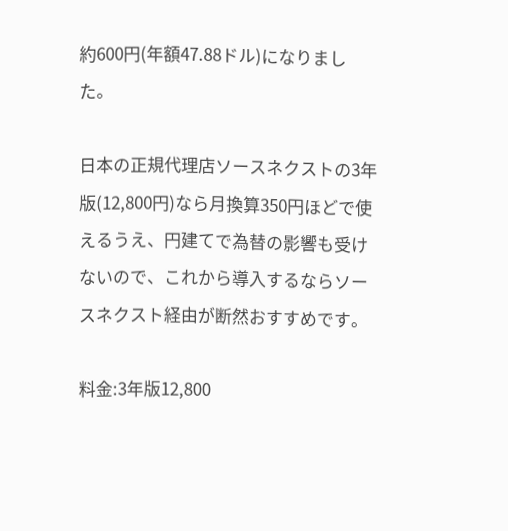約600円(年額47.88ドル)になりました。

日本の正規代理店ソースネクストの3年版(12,800円)なら月換算350円ほどで使えるうえ、円建てで為替の影響も受けないので、これから導入するならソースネクスト経由が断然おすすめです。

料金:3年版12,800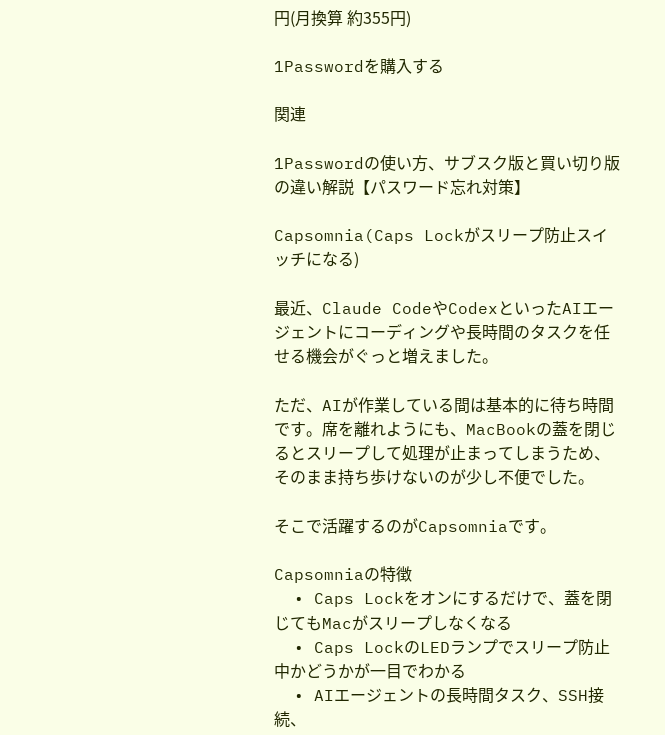円(月換算 約355円)

1Passwordを購入する

関連

1Passwordの使い方、サブスク版と買い切り版の違い解説【パスワード忘れ対策】

Capsomnia(Caps Lockがスリープ防止スイッチになる)

最近、Claude CodeやCodexといったAIエージェントにコーディングや長時間のタスクを任せる機会がぐっと増えました。

ただ、AIが作業している間は基本的に待ち時間です。席を離れようにも、MacBookの蓋を閉じるとスリープして処理が止まってしまうため、そのまま持ち歩けないのが少し不便でした。

そこで活躍するのがCapsomniaです。

Capsomniaの特徴
  • Caps Lockをオンにするだけで、蓋を閉じてもMacがスリープしなくなる
  • Caps LockのLEDランプでスリープ防止中かどうかが一目でわかる
  • AIエージェントの長時間タスク、SSH接続、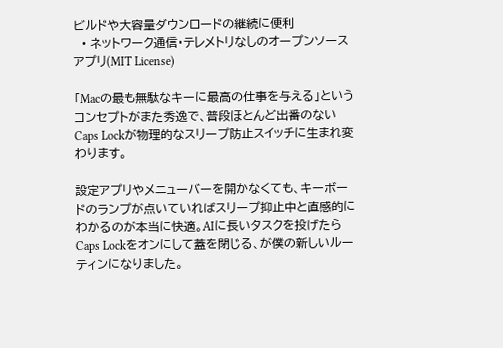ビルドや大容量ダウンロードの継続に便利
  • ネットワーク通信・テレメトリなしのオープンソースアプリ(MIT License)

「Macの最も無駄なキーに最高の仕事を与える」というコンセプトがまた秀逸で、普段ほとんど出番のないCaps Lockが物理的なスリープ防止スイッチに生まれ変わります。

設定アプリやメニューバーを開かなくても、キーボードのランプが点いていればスリープ抑止中と直感的にわかるのが本当に快適。AIに長いタスクを投げたらCaps Lockをオンにして蓋を閉じる、が僕の新しいルーティンになりました。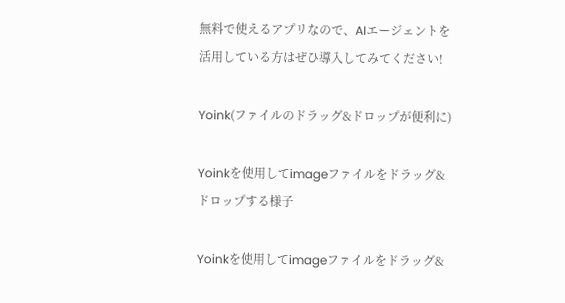無料で使えるアプリなので、AIエージェントを活用している方はぜひ導入してみてください!

Yoink(ファイルのドラッグ&ドロップが便利に)

Yoinkを使用してimageファイルをドラッグ&ドロップする様子

Yoinkを使用してimageファイルをドラッグ&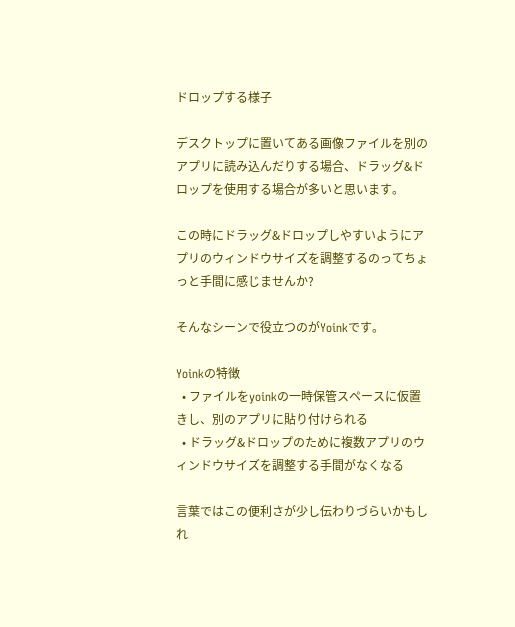ドロップする様子

デスクトップに置いてある画像ファイルを別のアプリに読み込んだりする場合、ドラッグ&ドロップを使用する場合が多いと思います。

この時にドラッグ&ドロップしやすいようにアプリのウィンドウサイズを調整するのってちょっと手間に感じませんか?

そんなシーンで役立つのがYoinkです。

Yoinkの特徴
  • ファイルをyoinkの一時保管スペースに仮置きし、別のアプリに貼り付けられる
  • ドラッグ&ドロップのために複数アプリのウィンドウサイズを調整する手間がなくなる

言葉ではこの便利さが少し伝わりづらいかもしれ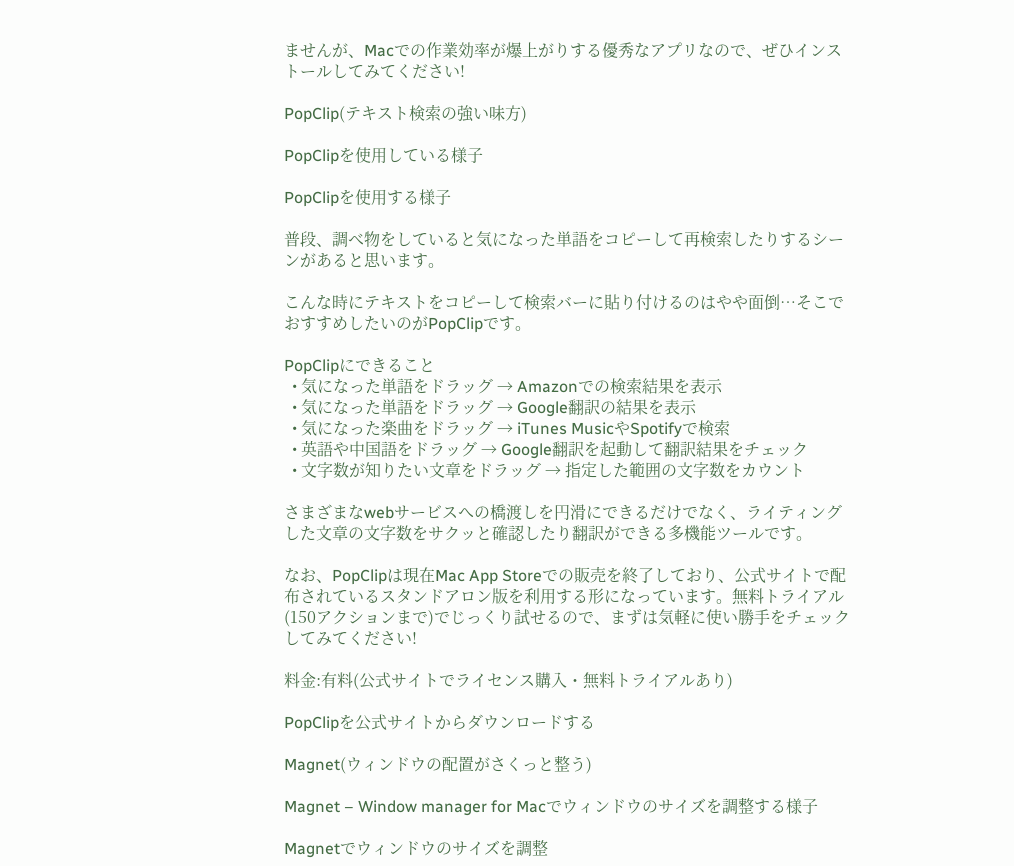ませんが、Macでの作業効率が爆上がりする優秀なアプリなので、ぜひインストールしてみてください!

PopClip(テキスト検索の強い味方)

PopClipを使用している様子

PopClipを使用する様子

普段、調べ物をしていると気になった単語をコピーして再検索したりするシーンがあると思います。

こんな時にテキストをコピーして検索バーに貼り付けるのはやや面倒…そこでおすすめしたいのがPopClipです。

PopClipにできること
  • 気になった単語をドラッグ → Amazonでの検索結果を表示
  • 気になった単語をドラッグ → Google翻訳の結果を表示
  • 気になった楽曲をドラッグ → iTunes MusicやSpotifyで検索
  • 英語や中国語をドラッグ → Google翻訳を起動して翻訳結果をチェック
  • 文字数が知りたい文章をドラッグ → 指定した範囲の文字数をカウント

さまざまなwebサービスへの橋渡しを円滑にできるだけでなく、ライティングした文章の文字数をサクッと確認したり翻訳ができる多機能ツールです。

なお、PopClipは現在Mac App Storeでの販売を終了しており、公式サイトで配布されているスタンドアロン版を利用する形になっています。無料トライアル(150アクションまで)でじっくり試せるので、まずは気軽に使い勝手をチェックしてみてください!

料金:有料(公式サイトでライセンス購入・無料トライアルあり)

PopClipを公式サイトからダウンロードする

Magnet(ウィンドウの配置がさくっと整う)

Magnet – Window manager for Macでウィンドウのサイズを調整する様子

Magnetでウィンドウのサイズを調整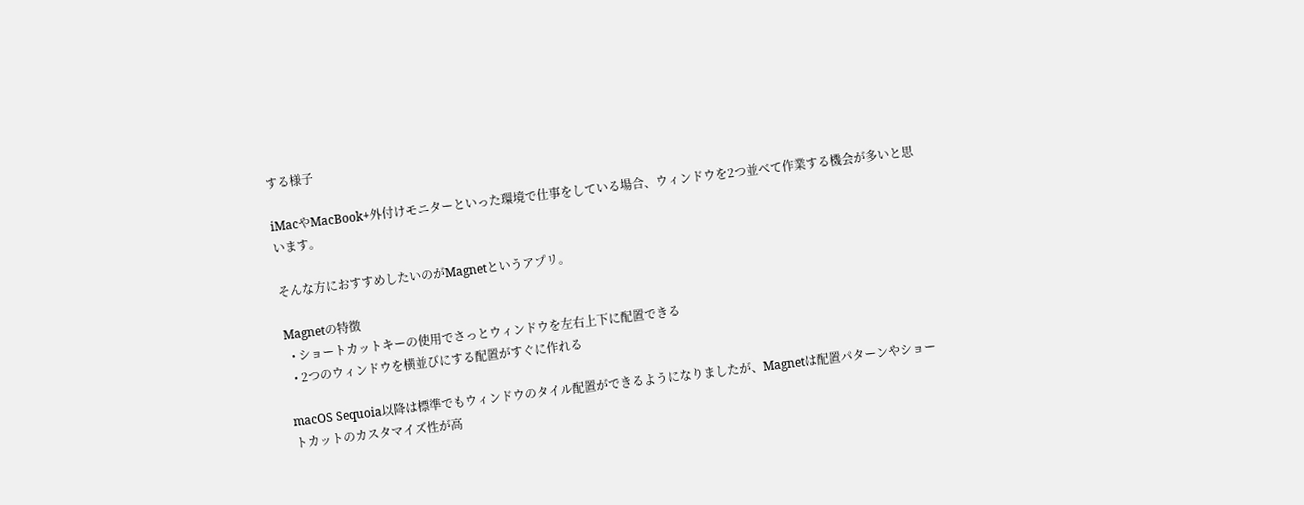する様子

iMacやMacBook+外付けモニターといった環境で仕事をしている場合、ウィンドウを2つ並べて作業する機会が多いと思います。

そんな方におすすめしたいのがMagnetというアプリ。

Magnetの特徴
  • ショートカットキーの使用でさっとウィンドウを左右上下に配置できる
  • 2つのウィンドウを横並びにする配置がすぐに作れる

macOS Sequoia以降は標準でもウィンドウのタイル配置ができるようになりましたが、Magnetは配置パターンやショートカットのカスタマイズ性が高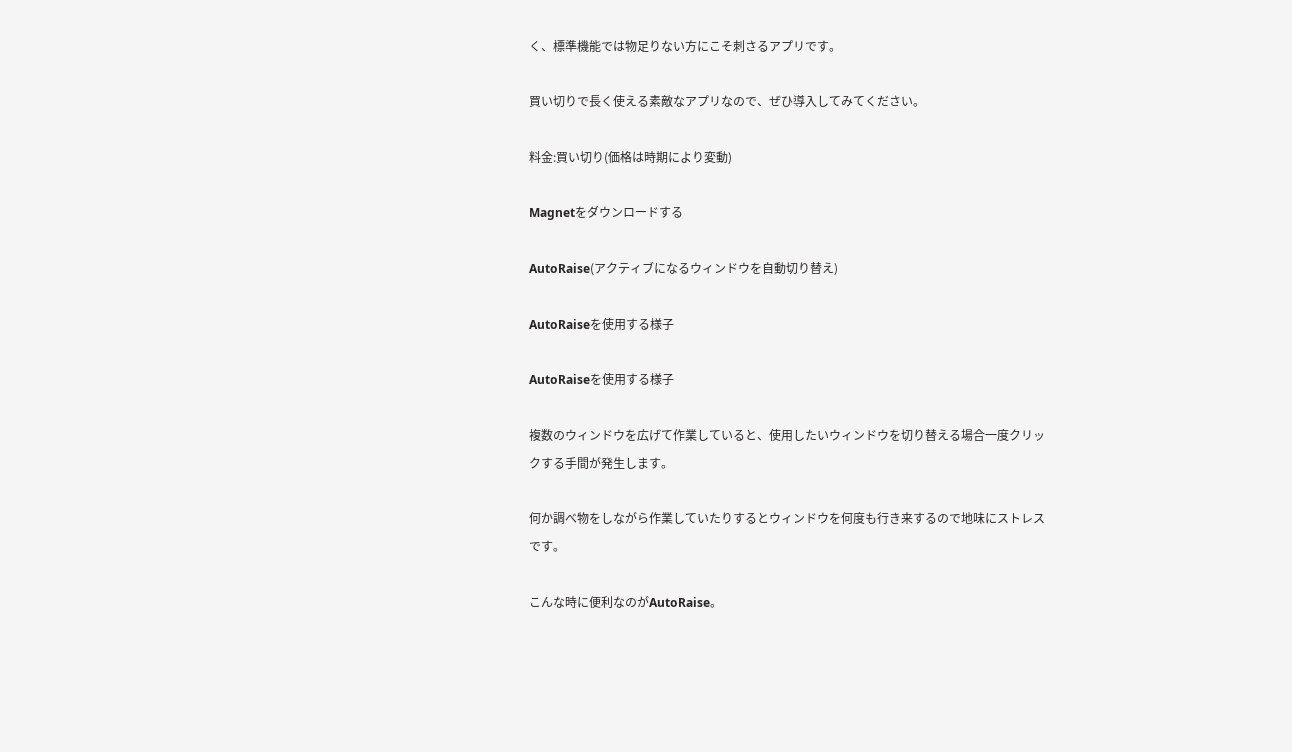く、標準機能では物足りない方にこそ刺さるアプリです。

買い切りで長く使える素敵なアプリなので、ぜひ導入してみてください。

料金:買い切り(価格は時期により変動)

Magnetをダウンロードする

AutoRaise(アクティブになるウィンドウを自動切り替え)

AutoRaiseを使用する様子

AutoRaiseを使用する様子

複数のウィンドウを広げて作業していると、使用したいウィンドウを切り替える場合一度クリックする手間が発生します。

何か調べ物をしながら作業していたりするとウィンドウを何度も行き来するので地味にストレスです。

こんな時に便利なのがAutoRaise。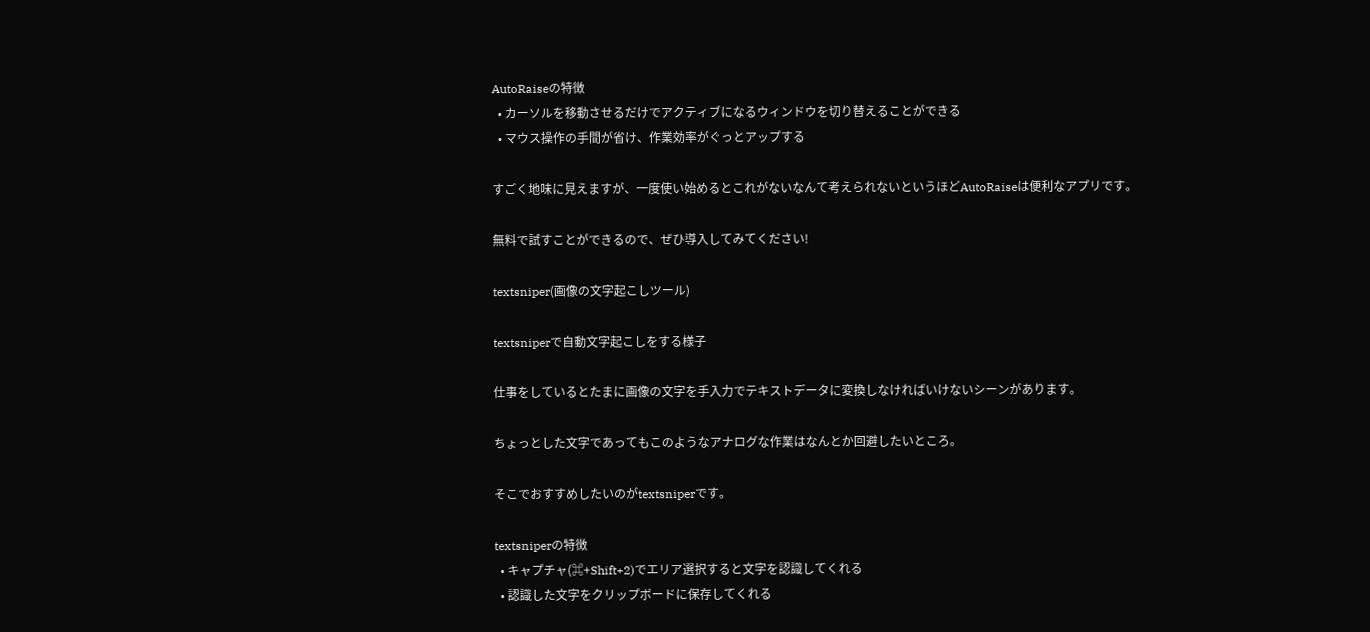AutoRaiseの特徴
  • カーソルを移動させるだけでアクティブになるウィンドウを切り替えることができる
  • マウス操作の手間が省け、作業効率がぐっとアップする

すごく地味に見えますが、一度使い始めるとこれがないなんて考えられないというほどAutoRaiseは便利なアプリです。

無料で試すことができるので、ぜひ導入してみてください!

textsniper(画像の文字起こしツール)

textsniperで自動文字起こしをする様子

仕事をしているとたまに画像の文字を手入力でテキストデータに変換しなければいけないシーンがあります。

ちょっとした文字であってもこのようなアナログな作業はなんとか回避したいところ。

そこでおすすめしたいのがtextsniperです。

textsniperの特徴
  • キャプチャ(⌘+Shift+2)でエリア選択すると文字を認識してくれる
  • 認識した文字をクリップボードに保存してくれる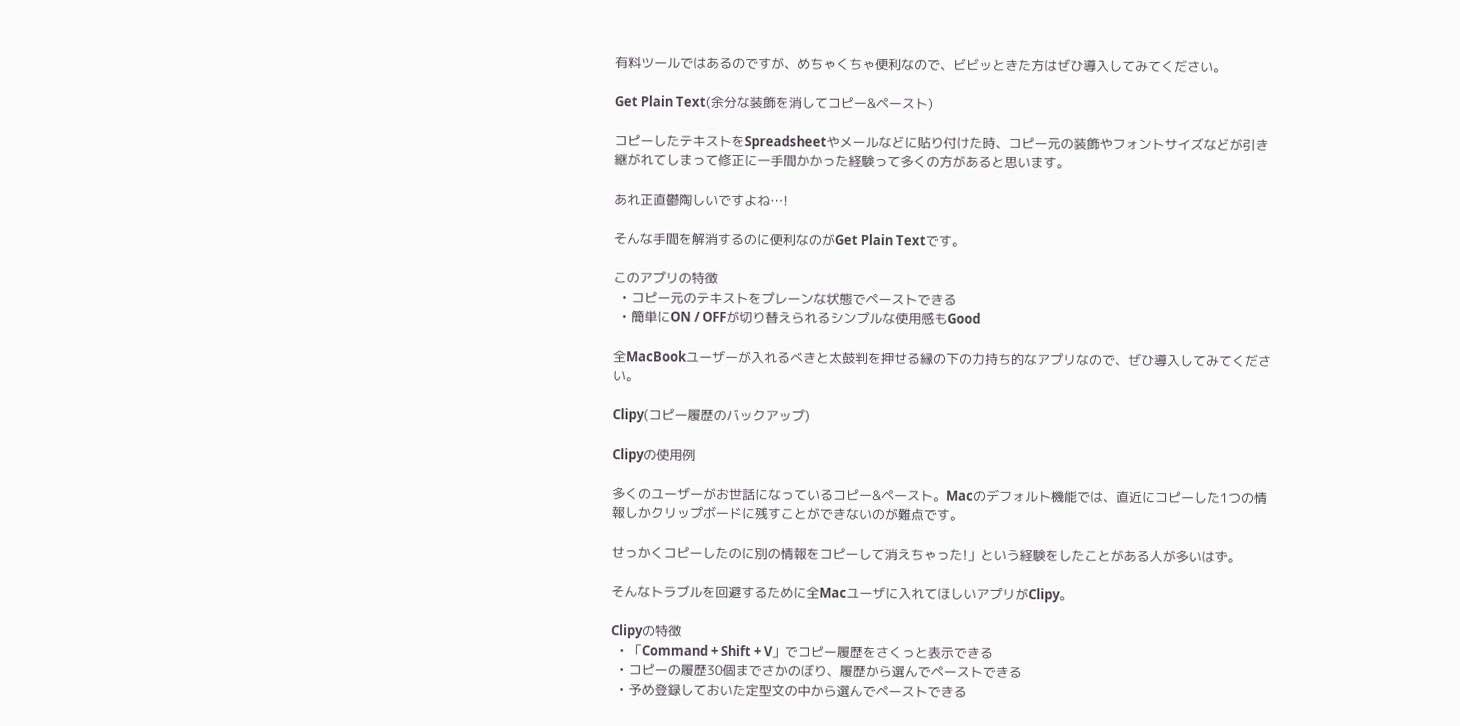有料ツールではあるのですが、めちゃくちゃ便利なので、ビビッときた方はぜひ導入してみてください。

Get Plain Text(余分な装飾を消してコピー&ペースト)

コピーしたテキストをSpreadsheetやメールなどに貼り付けた時、コピー元の装飾やフォントサイズなどが引き継がれてしまって修正に一手間かかった経験って多くの方があると思います。

あれ正直鬱陶しいですよね…!

そんな手間を解消するのに便利なのがGet Plain Textです。

このアプリの特徴
  • コピー元のテキストをプレーンな状態でペーストできる
  • 簡単にON / OFFが切り替えられるシンプルな使用感もGood

全MacBookユーザーが入れるべきと太鼓判を押せる縁の下の力持ち的なアプリなので、ぜひ導入してみてください。

Clipy(コピー履歴のバックアップ)

Clipyの使用例

多くのユーザーがお世話になっているコピー&ペースト。Macのデフォルト機能では、直近にコピーした1つの情報しかクリップボードに残すことができないのが難点です。

せっかくコピーしたのに別の情報をコピーして消えちゃった!」という経験をしたことがある人が多いはず。

そんなトラブルを回避するために全Macユーザに入れてほしいアプリがClipy。

Clipyの特徴
  • 「Command + Shift + V」でコピー履歴をさくっと表示できる
  • コピーの履歴30個までさかのぼり、履歴から選んでペーストできる
  • 予め登録しておいた定型文の中から選んでペーストできる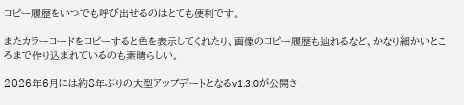コピー履歴をいつでも呼び出せるのはとても便利です。

またカラーコードをコピーすると色を表示してくれたり、画像のコピー履歴も辿れるなど、かなり細かいところまで作り込まれているのも素晴らしい。

2026年6月には約8年ぶりの大型アップデートとなるv1.3.0が公開さ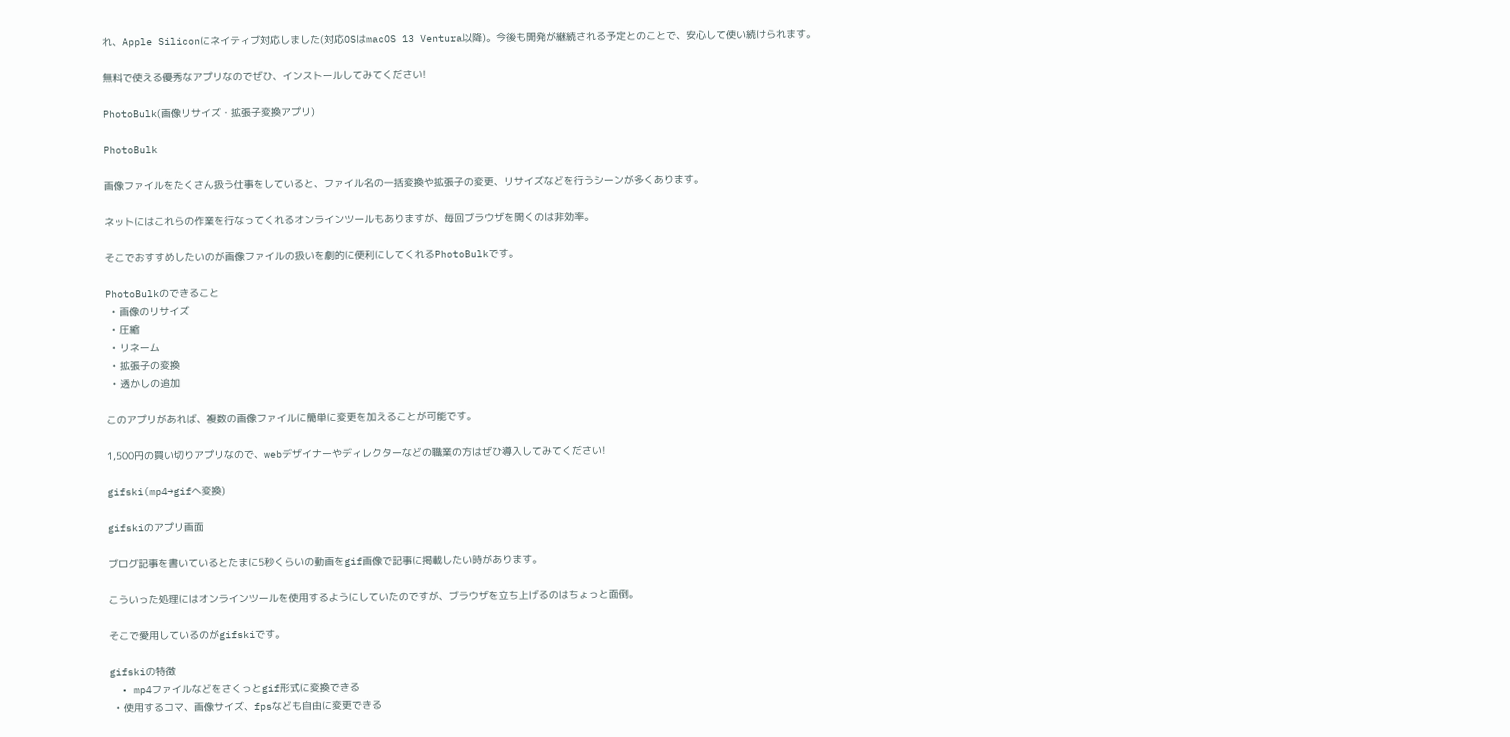れ、Apple Siliconにネイティブ対応しました(対応OSはmacOS 13 Ventura以降)。今後も開発が継続される予定とのことで、安心して使い続けられます。

無料で使える優秀なアプリなのでぜひ、インストールしてみてください!

PhotoBulk(画像リサイズ・拡張子変換アプリ)

PhotoBulk

画像ファイルをたくさん扱う仕事をしていると、ファイル名の一括変換や拡張子の変更、リサイズなどを行うシーンが多くあります。

ネットにはこれらの作業を行なってくれるオンラインツールもありますが、毎回ブラウザを開くのは非効率。

そこでおすすめしたいのが画像ファイルの扱いを劇的に便利にしてくれるPhotoBulkです。

PhotoBulkのできること
  • 画像のリサイズ
  • 圧縮
  • リネーム
  • 拡張子の変換
  • 透かしの追加

このアプリがあれば、複数の画像ファイルに簡単に変更を加えることが可能です。

1,500円の買い切りアプリなので、webデザイナーやディレクターなどの職業の方はぜひ導入してみてください!

gifski(mp4→gifへ変換)

gifskiのアプリ画面

ブログ記事を書いているとたまに5秒くらいの動画をgif画像で記事に掲載したい時があります。

こういった処理にはオンラインツールを使用するようにしていたのですが、ブラウザを立ち上げるのはちょっと面倒。

そこで愛用しているのがgifskiです。

gifskiの特徴
  • mp4ファイルなどをさくっとgif形式に変換できる
  • 使用するコマ、画像サイズ、fpsなども自由に変更できる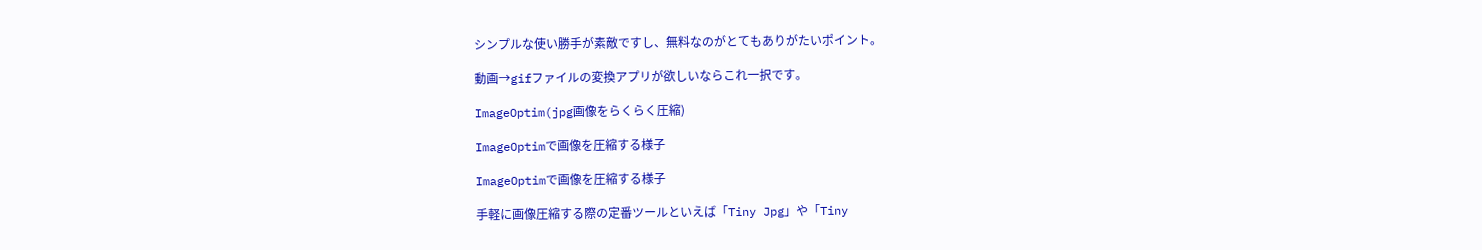シンプルな使い勝手が素敵ですし、無料なのがとてもありがたいポイント。

動画→gifファイルの変換アプリが欲しいならこれ一択です。

ImageOptim(jpg画像をらくらく圧縮)

ImageOptimで画像を圧縮する様子

ImageOptimで画像を圧縮する様子

手軽に画像圧縮する際の定番ツールといえば「Tiny Jpg」や「Tiny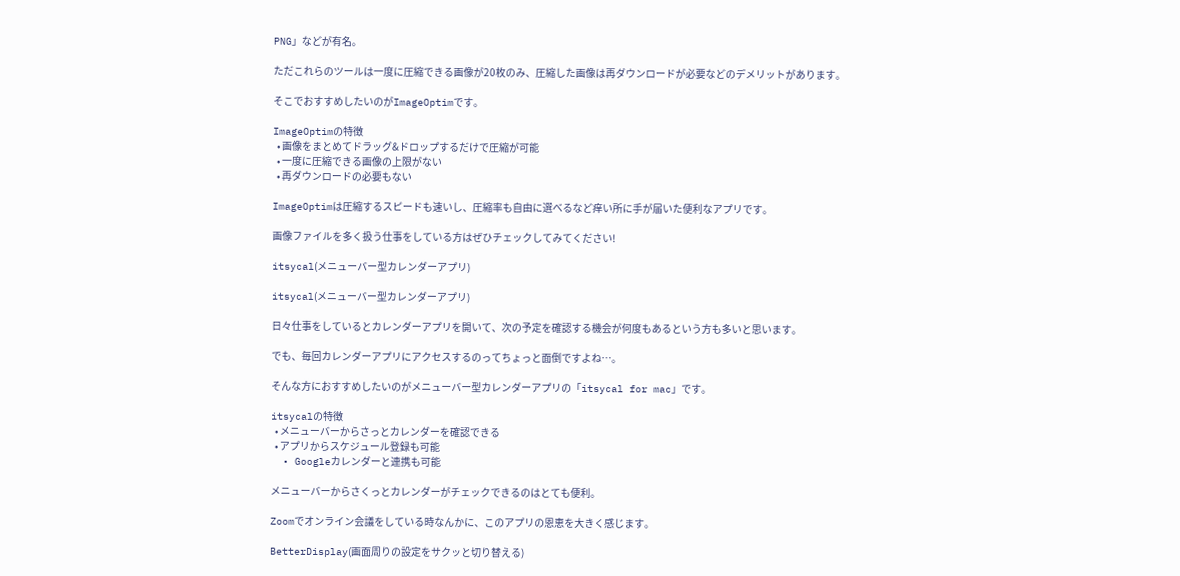PNG」などが有名。

ただこれらのツールは一度に圧縮できる画像が20枚のみ、圧縮した画像は再ダウンロードが必要などのデメリットがあります。

そこでおすすめしたいのがImageOptimです。

ImageOptimの特徴
  • 画像をまとめてドラッグ&ドロップするだけで圧縮が可能
  • 一度に圧縮できる画像の上限がない
  • 再ダウンロードの必要もない

ImageOptimは圧縮するスピードも速いし、圧縮率も自由に選べるなど痒い所に手が届いた便利なアプリです。

画像ファイルを多く扱う仕事をしている方はぜひチェックしてみてください!

itsycal(メニューバー型カレンダーアプリ)

itsycal(メニューバー型カレンダーアプリ)

日々仕事をしているとカレンダーアプリを開いて、次の予定を確認する機会が何度もあるという方も多いと思います。

でも、毎回カレンダーアプリにアクセスするのってちょっと面倒ですよね…。

そんな方におすすめしたいのがメニューバー型カレンダーアプリの「itsycal for mac」です。

itsycalの特徴
  • メニューバーからさっとカレンダーを確認できる
  • アプリからスケジュール登録も可能
  • Googleカレンダーと連携も可能

メニューバーからさくっとカレンダーがチェックできるのはとても便利。

Zoomでオンライン会議をしている時なんかに、このアプリの恩恵を大きく感じます。

BetterDisplay(画面周りの設定をサクッと切り替える)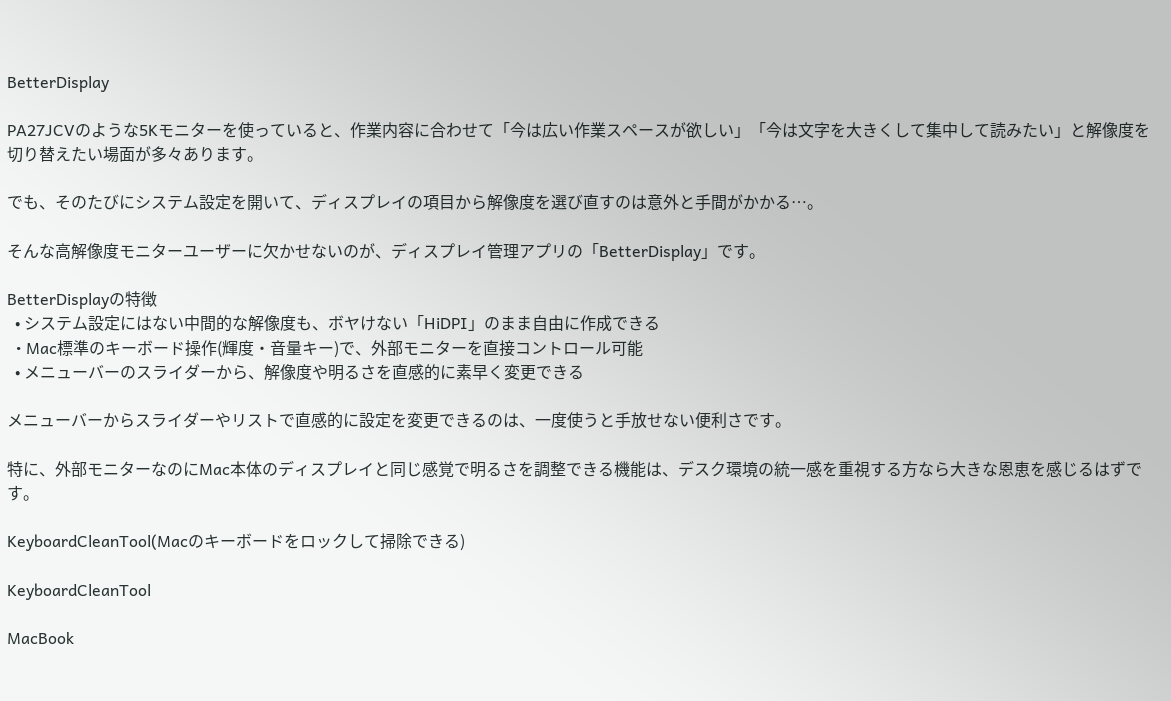BetterDisplay

PA27JCVのような5Kモニターを使っていると、作業内容に合わせて「今は広い作業スペースが欲しい」「今は文字を大きくして集中して読みたい」と解像度を切り替えたい場面が多々あります。

でも、そのたびにシステム設定を開いて、ディスプレイの項目から解像度を選び直すのは意外と手間がかかる…。

そんな高解像度モニターユーザーに欠かせないのが、ディスプレイ管理アプリの「BetterDisplay」です。

BetterDisplayの特徴
  • システム設定にはない中間的な解像度も、ボヤけない「HiDPI」のまま自由に作成できる
  • Mac標準のキーボード操作(輝度・音量キー)で、外部モニターを直接コントロール可能
  • メニューバーのスライダーから、解像度や明るさを直感的に素早く変更できる

メニューバーからスライダーやリストで直感的に設定を変更できるのは、一度使うと手放せない便利さです。

特に、外部モニターなのにMac本体のディスプレイと同じ感覚で明るさを調整できる機能は、デスク環境の統一感を重視する方なら大きな恩恵を感じるはずです。

KeyboardCleanTool(Macのキーボードをロックして掃除できる)

KeyboardCleanTool

MacBook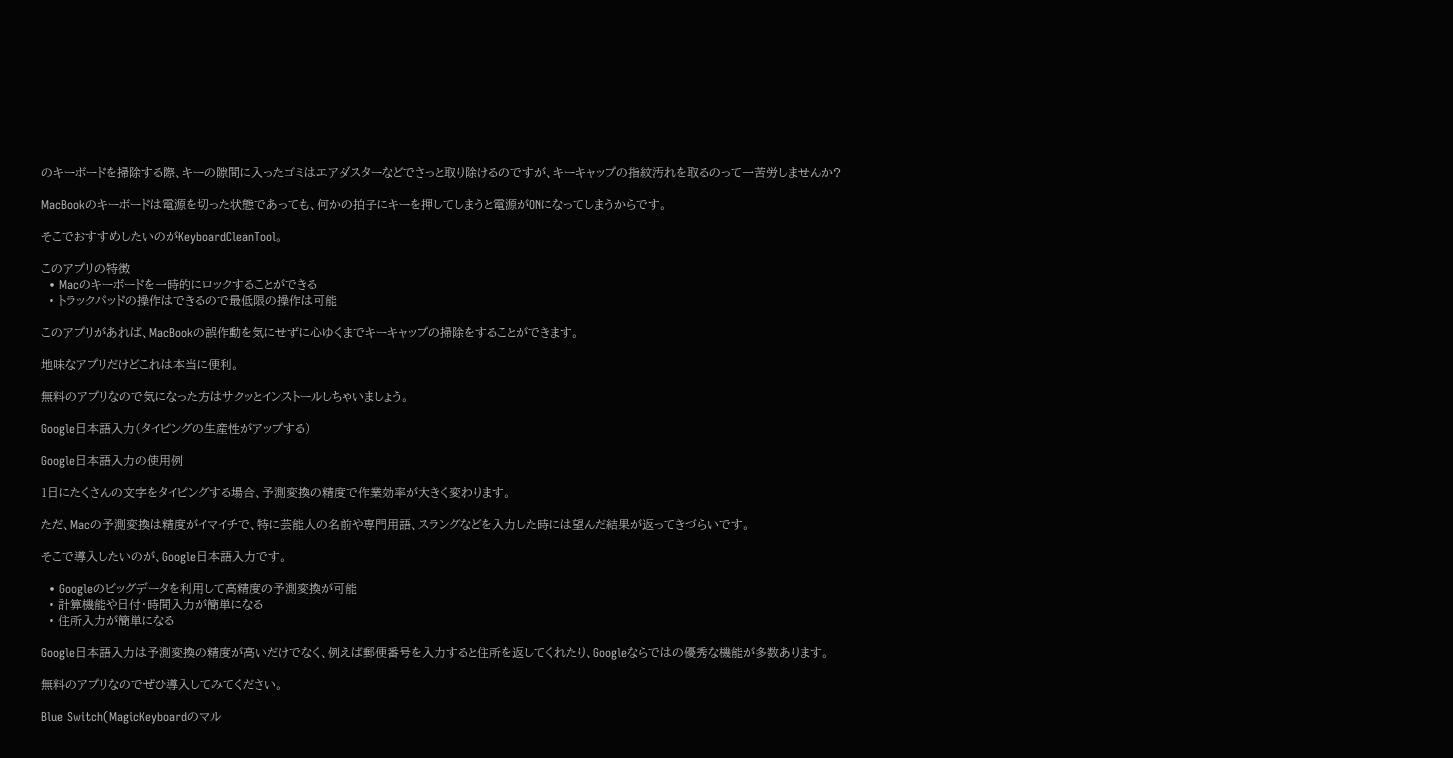のキーボードを掃除する際、キーの隙間に入ったゴミはエアダスターなどでさっと取り除けるのですが、キーキャップの指紋汚れを取るのって一苦労しませんか?

MacBookのキーボードは電源を切った状態であっても、何かの拍子にキーを押してしまうと電源がONになってしまうからです。

そこでおすすめしたいのがKeyboardCleanTool。

このアプリの特徴
  • Macのキーボードを一時的にロックすることができる
  • トラックパッドの操作はできるので最低限の操作は可能

このアプリがあれば、MacBookの誤作動を気にせずに心ゆくまでキーキャップの掃除をすることができます。

地味なアプリだけどこれは本当に便利。

無料のアプリなので気になった方はサクッとインストールしちゃいましょう。

Google日本語入力(タイピングの生産性がアップする)

Google日本語入力の使用例

1日にたくさんの文字をタイピングする場合、予測変換の精度で作業効率が大きく変わります。

ただ、Macの予測変換は精度がイマイチで、特に芸能人の名前や専門用語、スラングなどを入力した時には望んだ結果が返ってきづらいです。

そこで導入したいのが、Google日本語入力です。

  • Googleのビッグデータを利用して高精度の予測変換が可能
  • 計算機能や日付・時間入力が簡単になる
  • 住所入力が簡単になる

Google日本語入力は予測変換の精度が高いだけでなく、例えば郵便番号を入力すると住所を返してくれたり、Googleならではの優秀な機能が多数あります。

無料のアプリなのでぜひ導入してみてください。

Blue Switch(MagicKeyboardのマル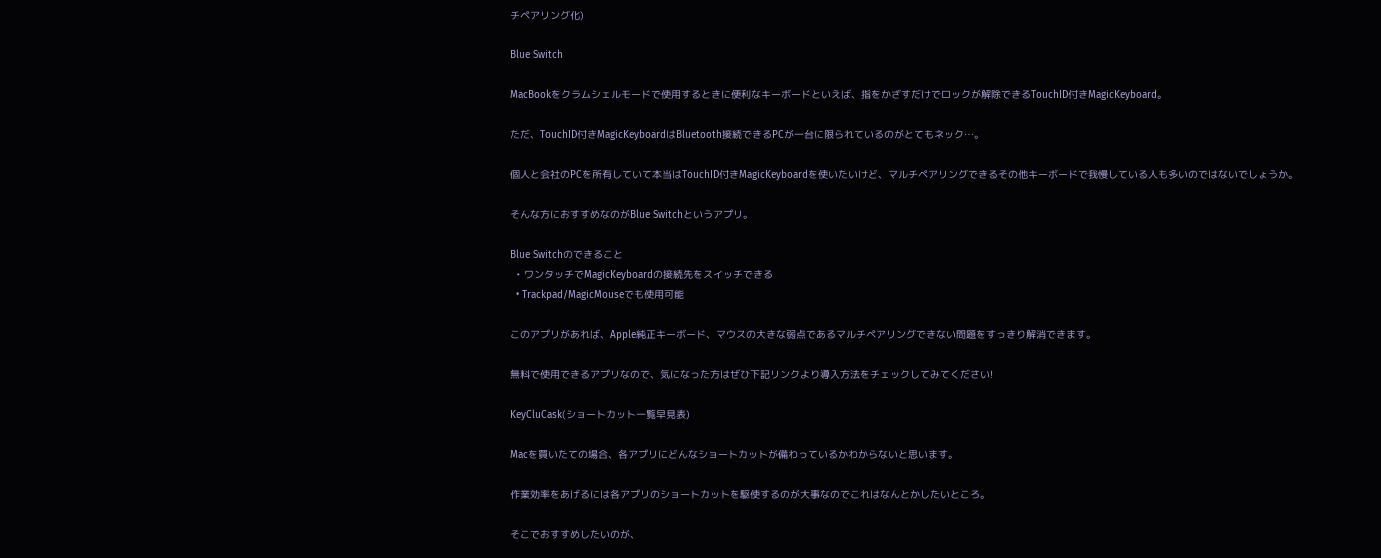チペアリング化)

Blue Switch

MacBookをクラムシェルモードで使用するときに便利なキーボードといえば、指をかざすだけでロックが解除できるTouchID付きMagicKeyboard。

ただ、TouchID付きMagicKeyboardはBluetooth接続できるPCが一台に限られているのがとてもネック…。

個人と会社のPCを所有していて本当はTouchID付きMagicKeyboardを使いたいけど、マルチペアリングできるその他キーボードで我慢している人も多いのではないでしょうか。

そんな方におすすめなのがBlue Switchというアプリ。

Blue Switchのできること
  • ワンタッチでMagicKeyboardの接続先をスイッチできる
  • Trackpad/MagicMouseでも使用可能

このアプリがあれば、Apple純正キーボード、マウスの大きな弱点であるマルチペアリングできない問題をすっきり解消できます。

無料で使用できるアプリなので、気になった方はぜひ下記リンクより導入方法をチェックしてみてください!

KeyCluCask(ショートカット一覧早見表)

Macを買いたての場合、各アプリにどんなショートカットが備わっているかわからないと思います。

作業効率をあげるには各アプリのショートカットを駆使するのが大事なのでこれはなんとかしたいところ。

そこでおすすめしたいのが、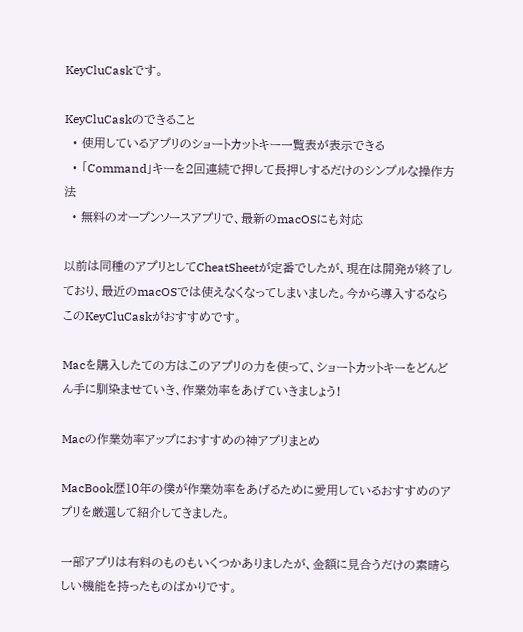KeyCluCaskです。

KeyCluCaskのできること
  • 使用しているアプリのショートカットキー一覧表が表示できる
  • 「Command」キーを2回連続で押して長押しするだけのシンプルな操作方法
  • 無料のオープンソースアプリで、最新のmacOSにも対応

以前は同種のアプリとしてCheatSheetが定番でしたが、現在は開発が終了しており、最近のmacOSでは使えなくなってしまいました。今から導入するならこのKeyCluCaskがおすすめです。

Macを購入したての方はこのアプリの力を使って、ショートカットキーをどんどん手に馴染ませていき、作業効率をあげていきましょう!

Macの作業効率アップにおすすめの神アプリまとめ

MacBook歴10年の僕が作業効率をあげるために愛用しているおすすめのアプリを厳選して紹介してきました。

一部アプリは有料のものもいくつかありましたが、金額に見合うだけの素晴らしい機能を持ったものばかりです。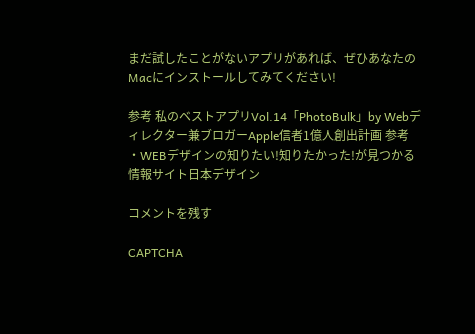まだ試したことがないアプリがあれば、ぜひあなたのMacにインストールしてみてください!

参考 私のベストアプリVol.14「PhotoBulk」by Webディレクター兼ブロガーApple信者1億人創出計画 参考 ・WEBデザインの知りたい!知りたかった!が見つかる情報サイト日本デザイン

コメントを残す

CAPTCHA